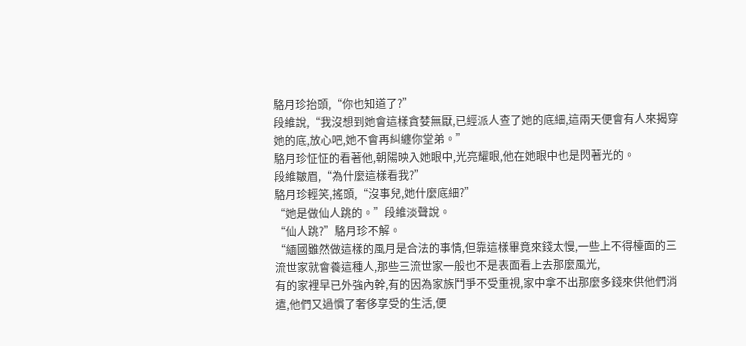駱月珍抬頭,“你也知道了?”
段維說,“我沒想到她會這樣貪婪無厭,已經派人查了她的底細,這兩天便會有人來揭穿她的底,放心吧,她不會再糾纏你堂弟。”
駱月珍怔怔的看著他,朝陽映入她眼中,光亮耀眼,他在她眼中也是閃著光的。
段維皺眉,“為什麼這樣看我?”
駱月珍輕笑,搖頭,“沒事兒,她什麼底細?”
“她是做仙人跳的。”段維淡聲說。
“仙人跳?”駱月珍不解。
“緬國雖然做這樣的風月是合法的事情,但靠這樣畢竟來錢太慢,一些上不得檯面的三流世家就會養這種人,那些三流世家一般也不是表面看上去那麼風光,
有的家裡早已外強內幹,有的因為家族鬥爭不受重視,家中拿不出那麼多錢來供他們消遣,他們又過慣了奢侈享受的生活,便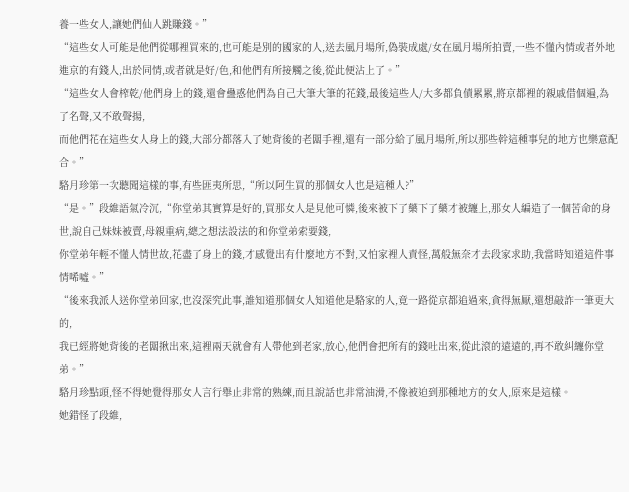養一些女人,讓她們仙人跳賺錢。”
“這些女人可能是他們從哪裡買來的,也可能是別的國家的人,送去風月場所,偽裝成處/女在風月場所拍賣,一些不懂內情或者外地進京的有錢人,出於同情,或者就是好/色,和他們有所接觸之後,從此便沾上了。”
“這些女人會榨乾/他們身上的錢,還會蠱惑他們為自己大筆大筆的花錢,最後這些人/大多都負債累累,將京都裡的親戚借個遍,為了名聲,又不敢聲揚,
而他們花在這些女人身上的錢,大部分都落入了她背後的老闆手裡,還有一部分給了風月場所,所以那些幹這種事兒的地方也樂意配合。”
駱月珍第一次聽聞這樣的事,有些匪夷所思,“所以阿生買的那個女人也是這種人?”
“是。”段維語氣冷沉,“你堂弟其實算是好的,買那女人是見他可憐,後來被下了藥下了藥才被纏上,那女人編造了一個苦命的身世,說自己妹妹被賣,母親重病,總之想法設法的和你堂弟索要錢,
你堂弟年輕不懂人情世故,花盡了身上的錢,才感覺出有什麼地方不對,又怕家裡人責怪,萬般無奈才去段家求助,我當時知道這件事情唏噓。”
“後來我派人送你堂弟回家,也沒深究此事,誰知道那個女人知道他是駱家的人,竟一路從京都追過來,貪得無厭,還想敲詐一筆更大的,
我已經將她背後的老闆揪出來,這裡兩天就會有人帶他到老家,放心,他們會把所有的錢吐出來,從此滾的遠遠的,再不敢糾纏你堂弟。”
駱月珍點頭,怪不得她覺得那女人言行舉止非常的熟練,而且說話也非常油滑,不像被迫到那種地方的女人,原來是這樣。
她錯怪了段維,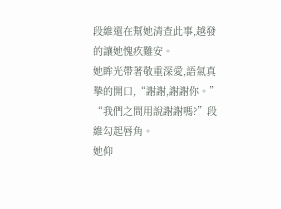段維還在幫她清查此事,越發的讓她愧疚難安。
她眸光帶著敬重深愛,語氣真摯的開口,“謝謝,謝謝你。”
“我們之間用說謝謝嗎?”段維勾起唇角。
她仰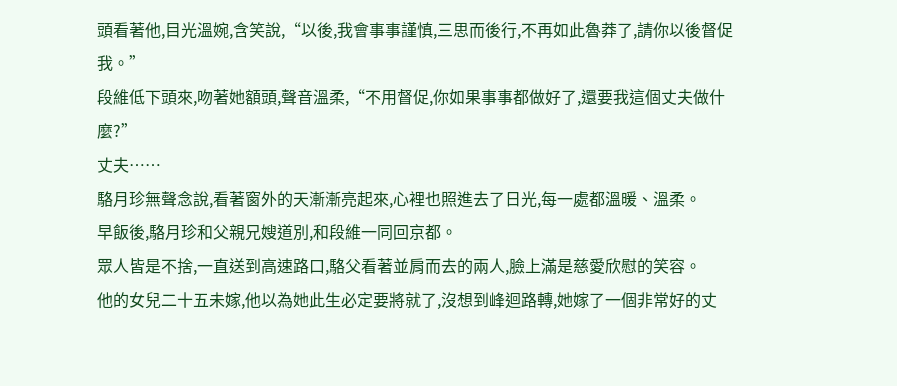頭看著他,目光溫婉,含笑說,“以後,我會事事謹慎,三思而後行,不再如此魯莽了,請你以後督促我。”
段維低下頭來,吻著她額頭,聲音溫柔,“不用督促,你如果事事都做好了,還要我這個丈夫做什麼?”
丈夫……
駱月珍無聲念說,看著窗外的天漸漸亮起來,心裡也照進去了日光,每一處都溫暖、溫柔。
早飯後,駱月珍和父親兄嫂道別,和段維一同回京都。
眾人皆是不捨,一直送到高速路口,駱父看著並肩而去的兩人,臉上滿是慈愛欣慰的笑容。
他的女兒二十五未嫁,他以為她此生必定要將就了,沒想到峰迴路轉,她嫁了一個非常好的丈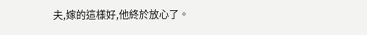夫,嫁的這樣好,他終於放心了。